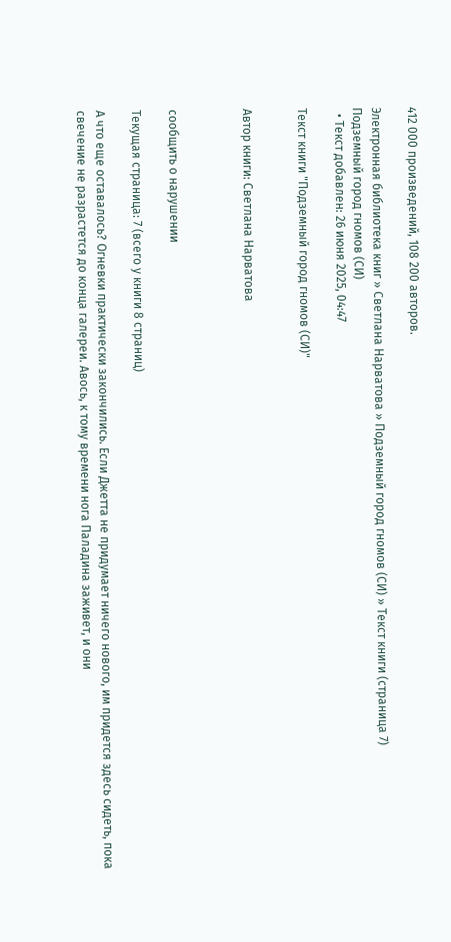412 000 произведений, 108 200 авторов.

Электронная библиотека книг » Светлана Нарватова » Подземный город гномов (СИ) » Текст книги (страница 7)
Подземный город гномов (СИ)
  • Текст добавлен: 26 июня 2025, 04:47

Текст книги "Подземный город гномов (СИ)"


Автор книги: Светлана Нарватова



сообщить о нарушении

Текущая страница: 7 (всего у книги 8 страниц)

А что еще оставалось? Огневки практически закончились. Если Джетта не придумает ничего нового, им придется здесь сидеть, пока свечение не разрастется до конца галереи. Авось, к тому времени нога Паладина заживет, и они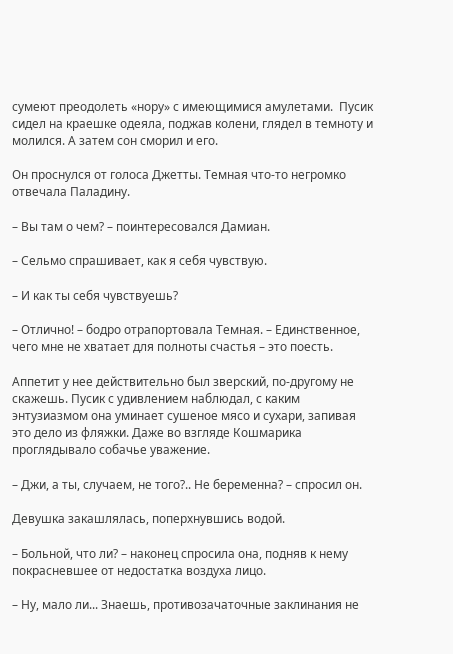сумеют преодолеть «нору» с имеющимися амулетами.  Пусик сидел на краешке одеяла, поджав колени, глядел в темноту и молился. А затем сон сморил и его.

Он проснулся от голоса Джетты. Темная что-то негромко отвечала Паладину.

– Вы там о чем? – поинтересовался Дамиан.

– Сельмо спрашивает, как я себя чувствую.

– И как ты себя чувствуешь?

– Отлично! – бодро отрапортовала Темная. – Единственное, чего мне не хватает для полноты счастья – это поесть.

Аппетит у нее действительно был зверский, по-другому не скажешь. Пусик с удивлением наблюдал, с каким энтузиазмом она уминает сушеное мясо и сухари, запивая это дело из фляжки. Даже во взгляде Кошмарика проглядывало собачье уважение.

– Джи, а ты, случаем, не того?.. Не беременна? – спросил он.

Девушка закашлялась, поперхнувшись водой.

– Больной, что ли? – наконец спросила она, подняв к нему покрасневшее от недостатка воздуха лицо.

– Ну, мало ли... Знаешь, противозачаточные заклинания не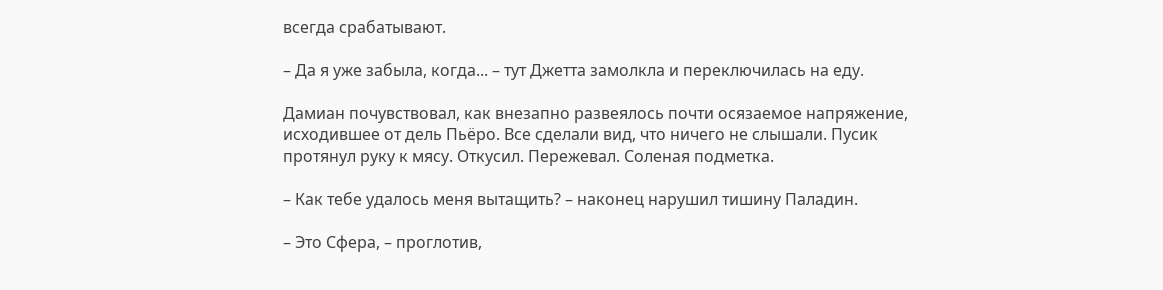всегда срабатывают.

– Да я уже забыла, когда... – тут Джетта замолкла и переключилась на еду.

Дамиан почувствовал, как внезапно развеялось почти осязаемое напряжение, исходившее от дель Пьёро. Все сделали вид, что ничего не слышали. Пусик протянул руку к мясу. Откусил. Пережевал. Соленая подметка.

– Как тебе удалось меня вытащить? – наконец нарушил тишину Паладин.

– Это Сфера, – проглотив,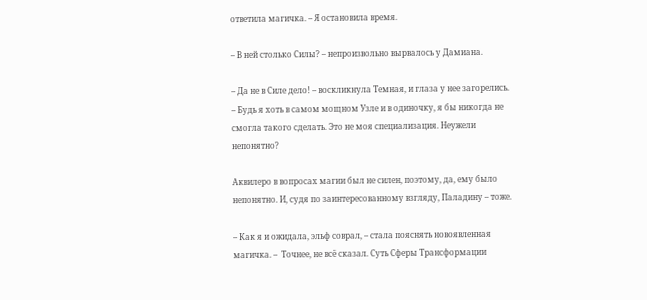ответила магичка. – Я остановила время.

– В ней столько Силы? – непроизвольно вырвалось у Дамиана.

– Да не в Силе дело! – воскликнула Темная, и глаза у нее загорелись. – Будь я хоть в самом мощном Узле и в одиночку, я бы никогда не смогла такого сделать. Это не моя специализация. Неужели непонятно?

Аквилеро в вопросах магии был не силен, поэтому, да, ему было непонятно. И, судя по заинтересованному взгляду, Паладину – тоже.

– Как я и ожидала, эльф соврал, – стала пояснять новоявленная магичка. –  Точнее, не всё сказал. Суть Сферы Трансформации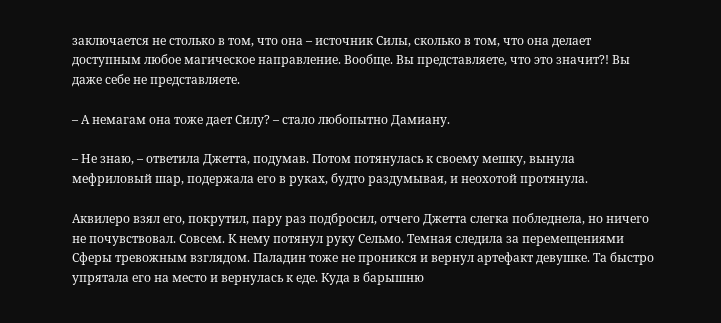заключается не столько в том, что она – источник Силы, сколько в том, что она делает доступным любое магическое направление. Вообще. Вы представляете, что это значит?! Вы даже себе не представляете.

– А немагам она тоже дает Силу? – стало любопытно Дамиану.

– Не знаю, – ответила Джетта, подумав. Потом потянулась к своему мешку, вынула мефриловый шар, подержала его в руках, будто раздумывая, и неохотой протянула.

Аквилеро взял его, покрутил, пару раз подбросил, отчего Джетта слегка побледнела, но ничего не почувствовал. Совсем. К нему потянул руку Сельмо. Темная следила за перемещениями Сферы тревожным взглядом. Паладин тоже не проникся и вернул артефакт девушке. Та быстро упрятала его на место и вернулась к еде. Куда в барышню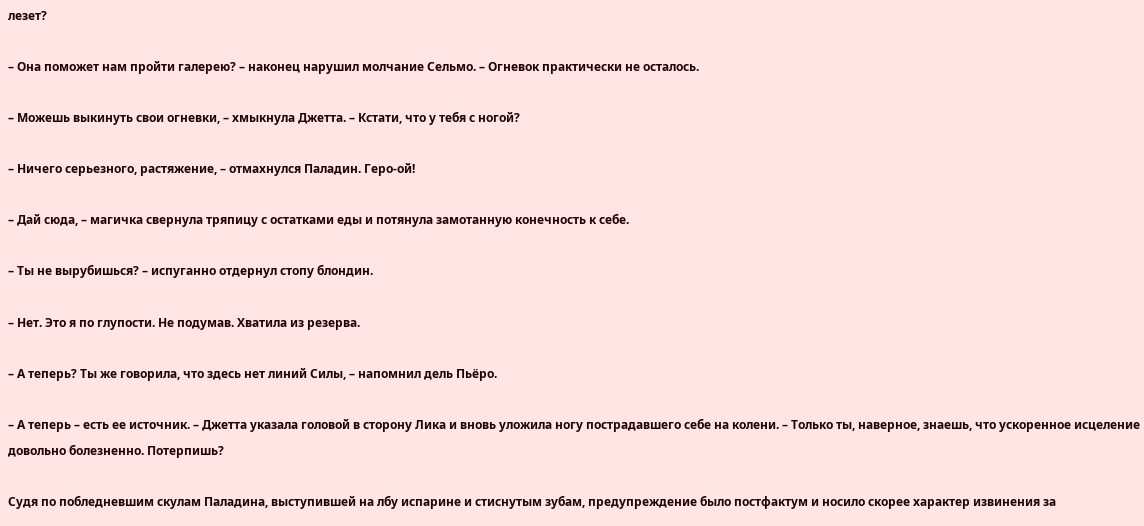лезет?

– Она поможет нам пройти галерею? – наконец нарушил молчание Сельмо. – Огневок практически не осталось.

– Можешь выкинуть свои огневки, – хмыкнула Джетта. – Кстати, что у тебя с ногой?

– Ничего серьезного, растяжение, – отмахнулся Паладин. Геро-ой!

– Дай сюда, – магичка свернула тряпицу с остатками еды и потянула замотанную конечность к себе.

– Ты не вырубишься? – испуганно отдернул стопу блондин.

– Нет. Это я по глупости. Не подумав. Хватила из резерва.

– А теперь? Ты же говорила, что здесь нет линий Силы, – напомнил дель Пьёро.

– А теперь – есть ее источник. – Джетта указала головой в сторону Лика и вновь уложила ногу пострадавшего себе на колени. – Только ты, наверное, знаешь, что ускоренное исцеление довольно болезненно. Потерпишь?

Судя по побледневшим скулам Паладина, выступившей на лбу испарине и стиснутым зубам, предупреждение было постфактум и носило скорее характер извинения за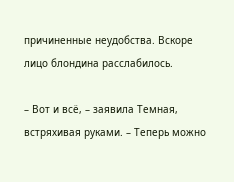причиненные неудобства. Вскоре лицо блондина расслабилось.

– Вот и всё, – заявила Темная, встряхивая руками. – Теперь можно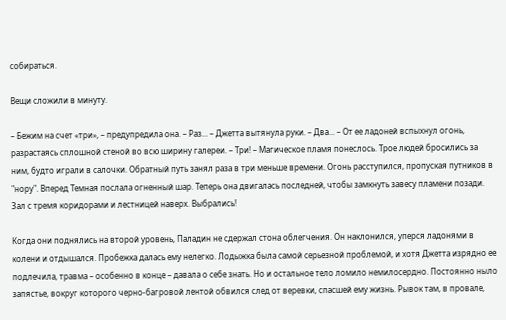собираться.

Вещи сложили в минуту.

– Бежим на счет «три», – предупредила она. – Раз... – Джетта вытянула руки. – Два... – От ее ладоней вспыхнул огонь, разрастаясь сплошной стеной во всю ширину галереи. – Три! – Магическое пламя понеслось. Трое людей бросились за ним, будто играли в салочки. Обратный путь занял раза в три меньше времени. Огонь расступился, пропуская путников в "нору". Вперед Темная послала огненный шар. Теперь она двигалась последней, чтобы замкнуть завесу пламени позади. Зал с тремя коридорами и лестницей наверх. Выбрались!

Когда они поднялись на второй уровень, Паладин не сдержал стона облегчения. Он наклонился, уперся ладонями в колени и отдышался. Пробежка далась ему нелегко. Лодыжка была самой серьезной проблемой, и хотя Джетта изрядно ее подлечила, травма – особенно в конце – давала о себе знать. Но и остальное тело ломило немилосердно. Постоянно ныло запястье, вокруг которого черно-багровой лентой обвился след от веревки, спасшей ему жизнь. Рывок там, в провале,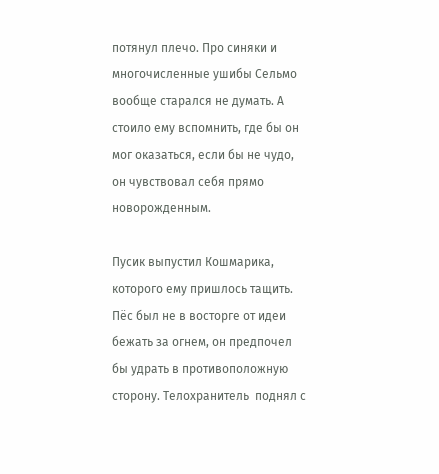потянул плечо. Про синяки и многочисленные ушибы Сельмо вообще старался не думать. А стоило ему вспомнить, где бы он мог оказаться, если бы не чудо, он чувствовал себя прямо новорожденным.

Пусик выпустил Кошмарика, которого ему пришлось тащить. Пёс был не в восторге от идеи бежать за огнем, он предпочел бы удрать в противоположную сторону. Телохранитель  поднял с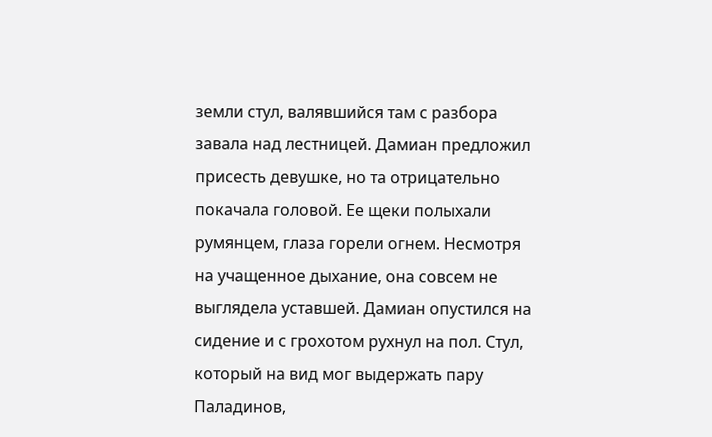земли стул, валявшийся там с разбора завала над лестницей. Дамиан предложил присесть девушке, но та отрицательно покачала головой. Ее щеки полыхали румянцем, глаза горели огнем. Несмотря на учащенное дыхание, она совсем не выглядела уставшей. Дамиан опустился на сидение и с грохотом рухнул на пол. Стул, который на вид мог выдержать пару Паладинов,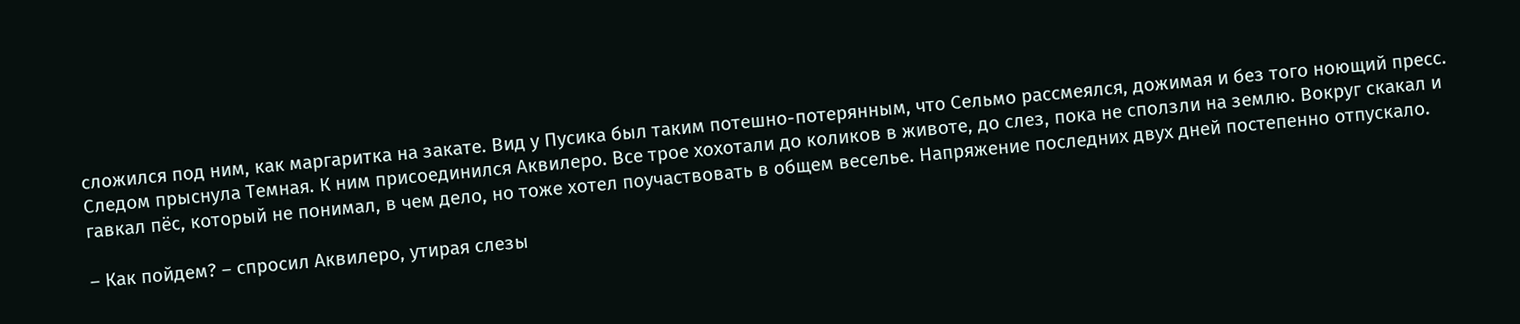сложился под ним, как маргаритка на закате. Вид у Пусика был таким потешно-потерянным, что Сельмо рассмеялся, дожимая и без того ноющий пресс. Следом прыснула Темная. К ним присоединился Аквилеро. Все трое хохотали до коликов в животе, до слез, пока не сползли на землю. Вокруг скакал и гавкал пёс, который не понимал, в чем дело, но тоже хотел поучаствовать в общем веселье. Напряжение последних двух дней постепенно отпускало.

– Как пойдем? – спросил Аквилеро, утирая слезы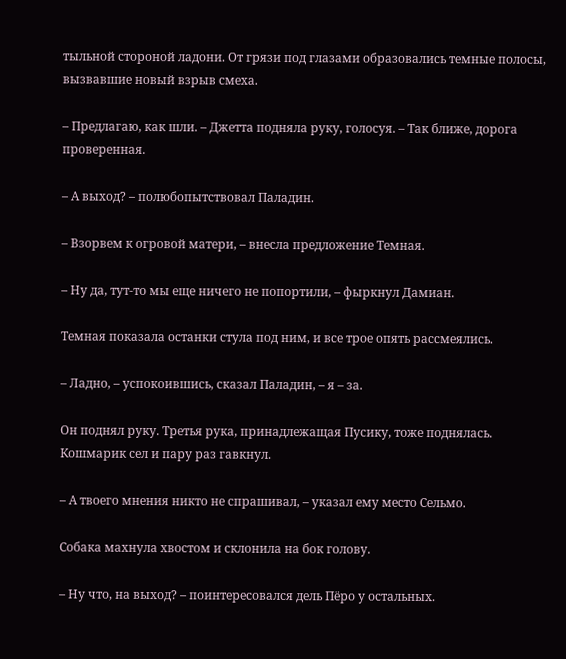тыльной стороной ладони. От грязи под глазами образовались темные полосы, вызвавшие новый взрыв смеха.

– Предлагаю, как шли. – Джетта подняла руку, голосуя. – Так ближе, дорога проверенная.

– А выход? – полюбопытствовал Паладин.

– Взорвем к огровой матери, – внесла предложение Темная.

– Ну да, тут-то мы еще ничего не попортили, – фыркнул Дамиан.

Темная показала останки стула под ним, и все трое опять рассмеялись.

– Ладно, – успокоившись, сказал Паладин, – я – за.

Он поднял руку. Третья рука, принадлежащая Пусику, тоже поднялась. Кошмарик сел и пару раз гавкнул.

– А твоего мнения никто не спрашивал, – указал ему место Сельмо.

Собака махнула хвостом и склонила на бок голову.

– Ну что, на выход? – поинтересовался дель Пёро у остальных.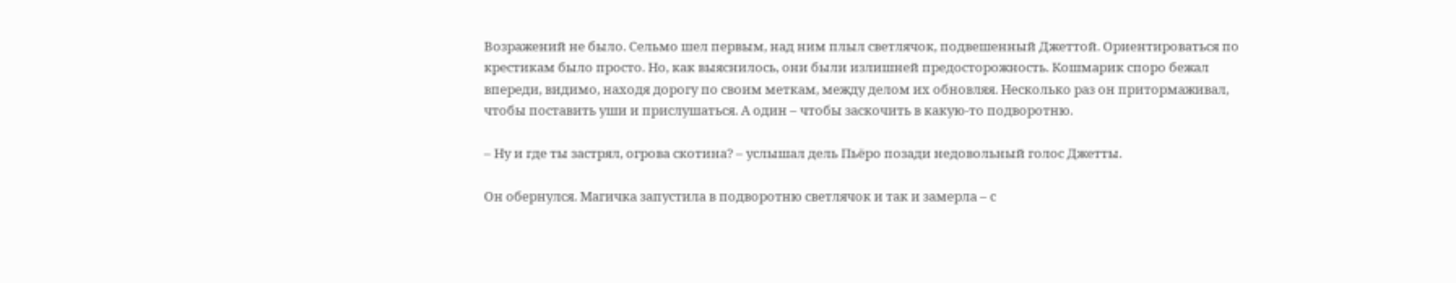Возражений не было. Сельмо шел первым, над ним плыл светлячок, подвешенный Джеттой. Ориентироваться по крестикам было просто. Но, как выяснилось, они были излишней предосторожность. Кошмарик споро бежал впереди, видимо, находя дорогу по своим меткам, между делом их обновляя. Несколько раз он притормаживал, чтобы поставить уши и прислушаться. А один – чтобы заскочить в какую-то подворотню.

– Ну и где ты застрял, огрова скотина? – услышал дель Пьёро позади недовольный голос Джетты.

Он обернулся. Магичка запустила в подворотню светлячок и так и замерла – с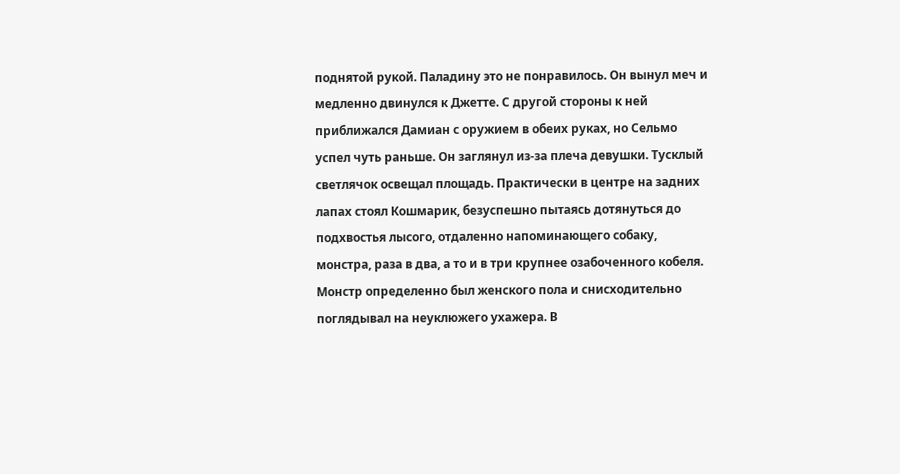поднятой рукой. Паладину это не понравилось. Он вынул меч и медленно двинулся к Джетте. С другой стороны к ней приближался Дамиан с оружием в обеих руках, но Сельмо успел чуть раньше. Он заглянул из-за плеча девушки. Тусклый светлячок освещал площадь. Практически в центре на задних лапах стоял Кошмарик, безуспешно пытаясь дотянуться до подхвостья лысого, отдаленно напоминающего собаку, монстра, раза в два, а то и в три крупнее озабоченного кобеля. Монстр определенно был женского пола и снисходительно поглядывал на неуклюжего ухажера. В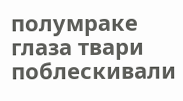полумраке глаза твари поблескивали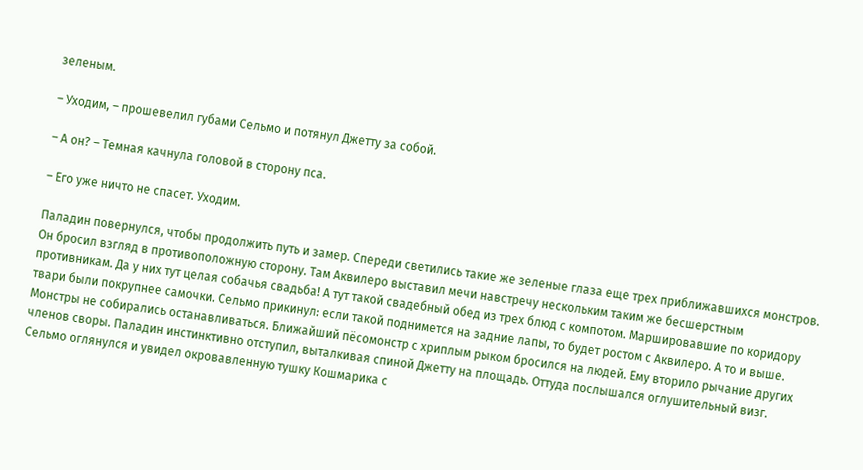зеленым.

– Уходим, – прошевелил губами Сельмо и потянул Джетту за собой.

– А он? – Темная качнула головой в сторону пса.

– Его уже ничто не спасет. Уходим.

Паладин повернулся, чтобы продолжить путь и замер. Спереди светились такие же зеленые глаза еще трех приближавшихся монстров. Он бросил взгляд в противоположную сторону. Там Аквилеро выставил мечи навстречу нескольким таким же бесшерстным противникам. Да у них тут целая собачья свадьба! А тут такой свадебный обед из трех блюд с компотом. Маршировавшие по коридору твари были покрупнее самочки. Сельмо прикинул: если такой поднимется на задние лапы, то будет ростом с Аквилеро. А то и выше. Монстры не собирались останавливаться. Ближайший пёсомонстр с хриплым рыком бросился на людей. Ему вторило рычание других членов своры. Паладин инстинктивно отступил, выталкивая спиной Джетту на площадь. Оттуда послышался оглушительный визг. Сельмо оглянулся и увидел окровавленную тушку Кошмарика с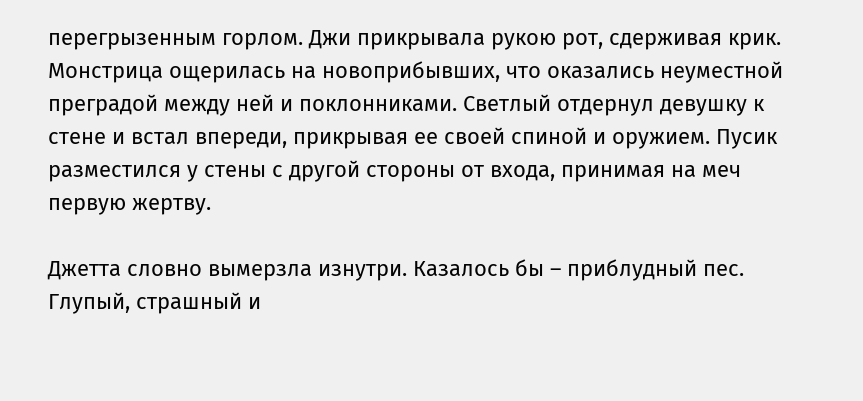перегрызенным горлом. Джи прикрывала рукою рот, сдерживая крик. Монстрица ощерилась на новоприбывших, что оказались неуместной преградой между ней и поклонниками. Светлый отдернул девушку к стене и встал впереди, прикрывая ее своей спиной и оружием. Пусик разместился у стены с другой стороны от входа, принимая на меч первую жертву.

Джетта словно вымерзла изнутри. Казалось бы – приблудный пес. Глупый, страшный и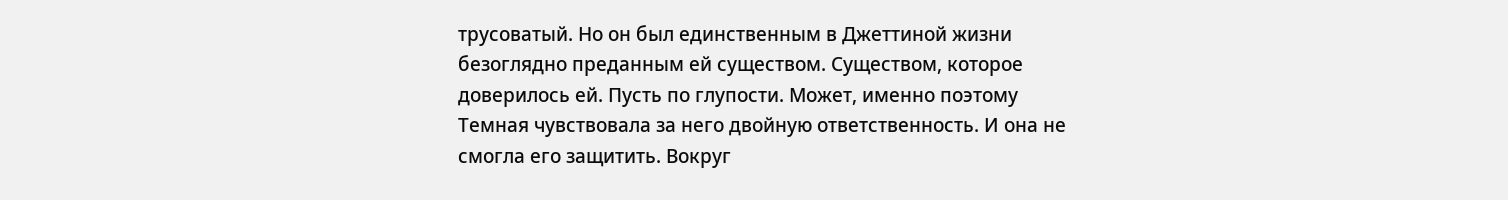трусоватый. Но он был единственным в Джеттиной жизни безоглядно преданным ей существом. Существом, которое доверилось ей. Пусть по глупости. Может, именно поэтому Темная чувствовала за него двойную ответственность. И она не смогла его защитить. Вокруг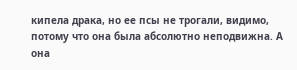кипела драка, но ее псы не трогали, видимо, потому что она была абсолютно неподвижна. А она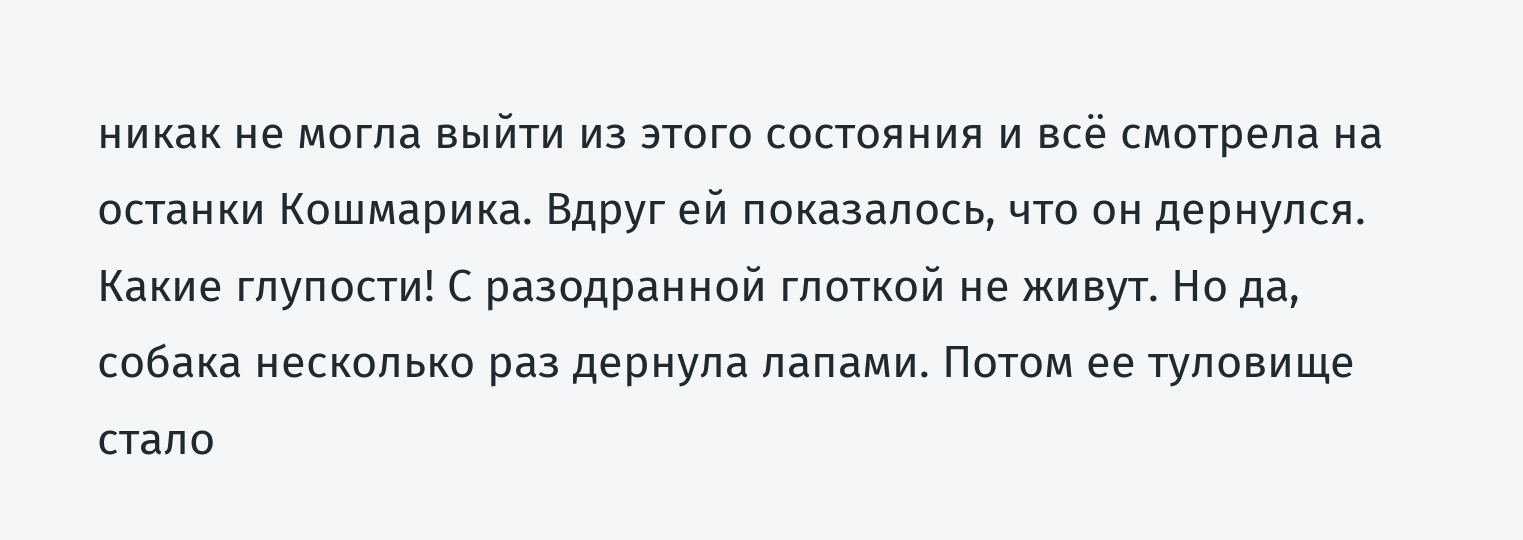никак не могла выйти из этого состояния и всё смотрела на останки Кошмарика. Вдруг ей показалось, что он дернулся. Какие глупости! С разодранной глоткой не живут. Но да, собака несколько раз дернула лапами. Потом ее туловище стало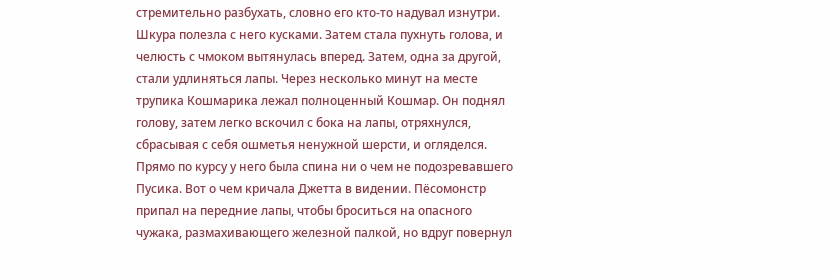стремительно разбухать, словно его кто-то надувал изнутри. Шкура полезла с него кусками. Затем стала пухнуть голова, и челюсть с чмоком вытянулась вперед. Затем, одна за другой, стали удлиняться лапы. Через несколько минут на месте трупика Кошмарика лежал полноценный Кошмар. Он поднял голову, затем легко вскочил с бока на лапы, отряхнулся, сбрасывая с себя ошметья ненужной шерсти, и огляделся. Прямо по курсу у него была спина ни о чем не подозревавшего Пусика. Вот о чем кричала Джетта в видении. Пёсомонстр припал на передние лапы, чтобы броситься на опасного чужака, размахивающего железной палкой, но вдруг повернул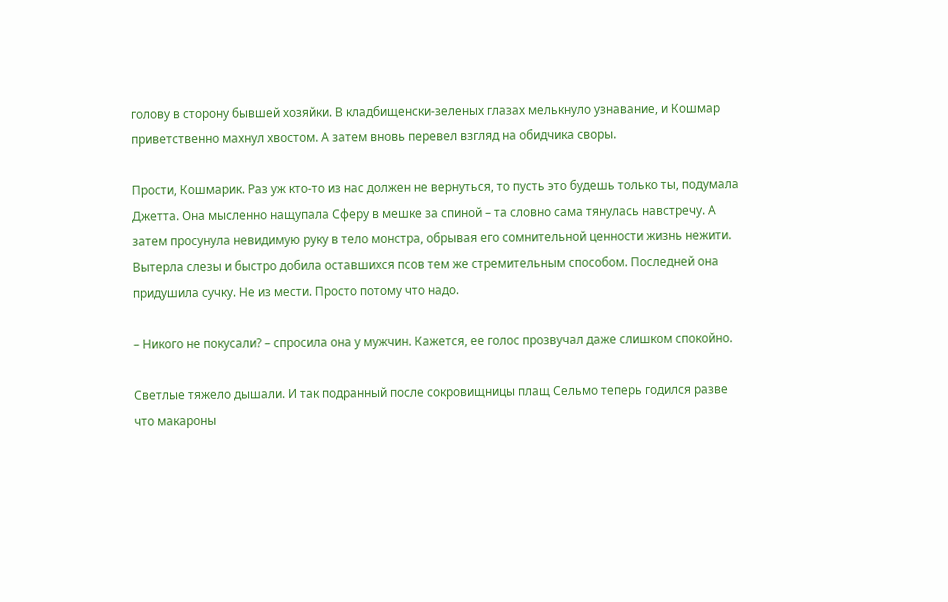голову в сторону бывшей хозяйки. В кладбищенски-зеленых глазах мелькнуло узнавание, и Кошмар приветственно махнул хвостом. А затем вновь перевел взгляд на обидчика своры.

Прости, Кошмарик. Раз уж кто-то из нас должен не вернуться, то пусть это будешь только ты, подумала Джетта. Она мысленно нащупала Сферу в мешке за спиной – та словно сама тянулась навстречу. А затем просунула невидимую руку в тело монстра, обрывая его сомнительной ценности жизнь нежити. Вытерла слезы и быстро добила оставшихся псов тем же стремительным способом. Последней она придушила сучку. Не из мести. Просто потому что надо.

– Никого не покусали? – спросила она у мужчин. Кажется, ее голос прозвучал даже слишком спокойно.

Светлые тяжело дышали. И так подранный после сокровищницы плащ Сельмо теперь годился разве что макароны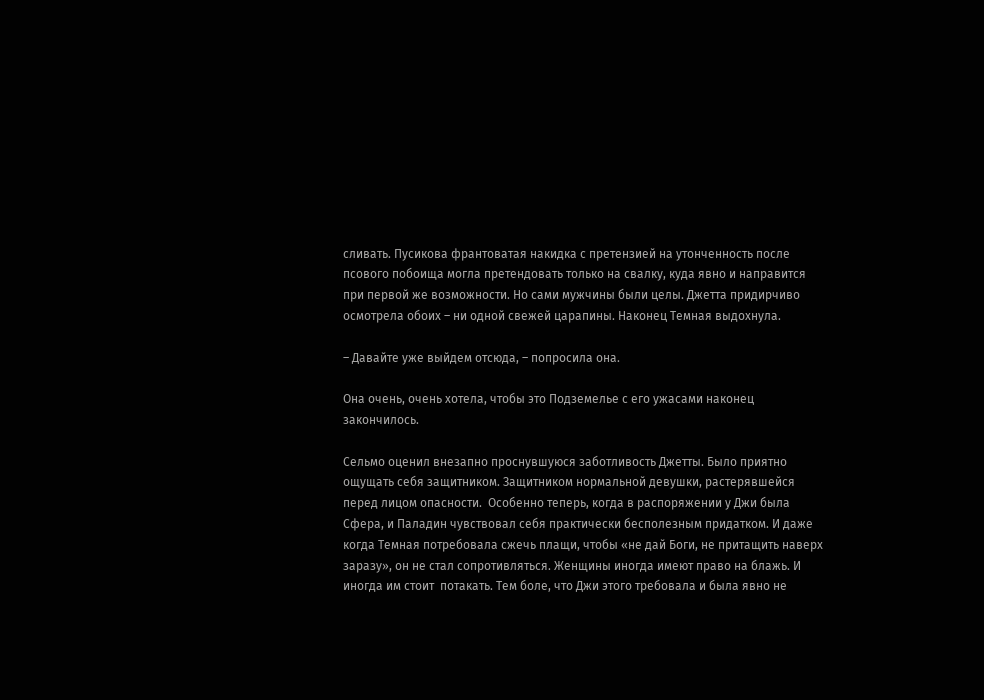сливать. Пусикова франтоватая накидка с претензией на утонченность после псового побоища могла претендовать только на свалку, куда явно и направится при первой же возможности. Но сами мужчины были целы. Джетта придирчиво осмотрела обоих – ни одной свежей царапины. Наконец Темная выдохнула.

– Давайте уже выйдем отсюда, – попросила она.

Она очень, очень хотела, чтобы это Подземелье с его ужасами наконец закончилось.

Сельмо оценил внезапно проснувшуюся заботливость Джетты. Было приятно ощущать себя защитником. Защитником нормальной девушки, растерявшейся перед лицом опасности.  Особенно теперь, когда в распоряжении у Джи была  Сфера, и Паладин чувствовал себя практически бесполезным придатком. И даже когда Темная потребовала сжечь плащи, чтобы «не дай Боги, не притащить наверх заразу», он не стал сопротивляться. Женщины иногда имеют право на блажь. И иногда им стоит  потакать. Тем боле, что Джи этого требовала и была явно не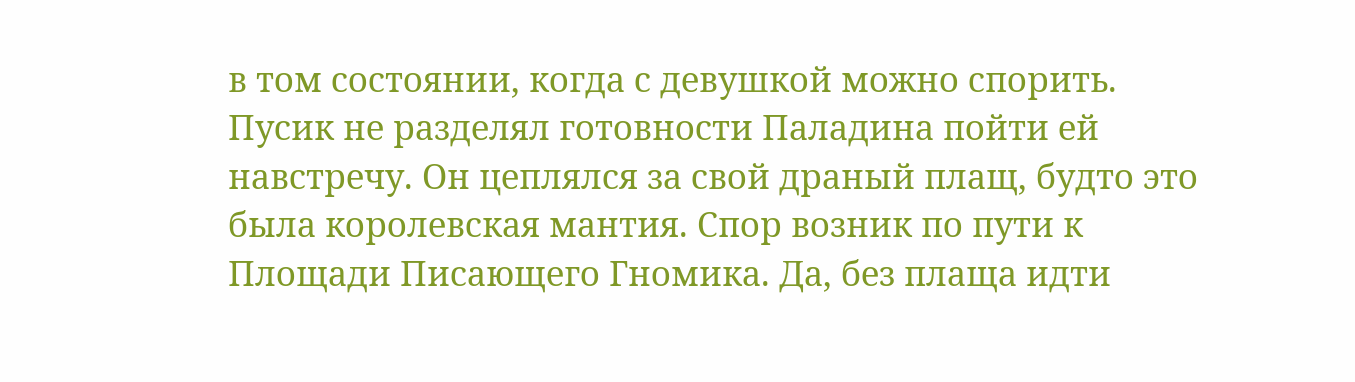в том состоянии, когда с девушкой можно спорить. Пусик не разделял готовности Паладина пойти ей навстречу. Он цеплялся за свой драный плащ, будто это была королевская мантия. Спор возник по пути к Площади Писающего Гномика. Да, без плаща идти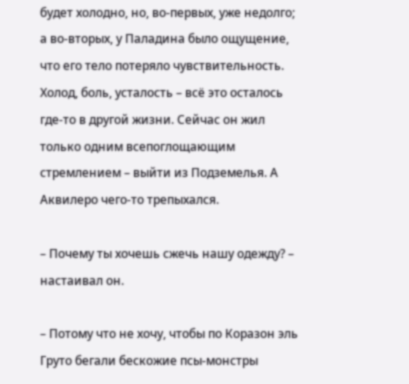будет холодно, но, во-первых, уже недолго; а во-вторых, у Паладина было ощущение, что его тело потеряло чувствительность. Холод, боль, усталость – всё это осталось где-то в другой жизни. Сейчас он жил только одним всепоглощающим стремлением – выйти из Подземелья. А Аквилеро чего-то трепыхался.

– Почему ты хочешь сжечь нашу одежду? – настаивал он.

– Потому что не хочу, чтобы по Коразон эль Груто бегали бескожие псы-монстры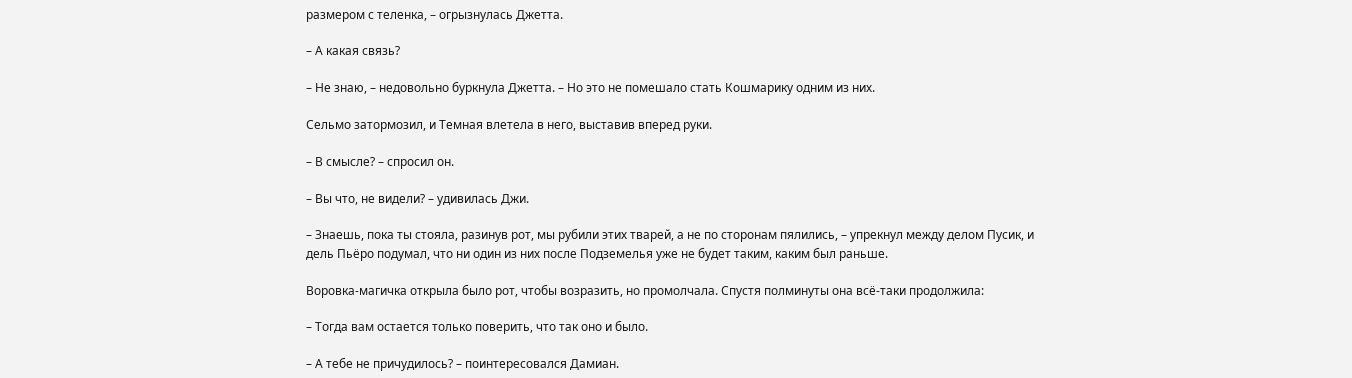размером с теленка, – огрызнулась Джетта.

– А какая связь?

– Не знаю, – недовольно буркнула Джетта. – Но это не помешало стать Кошмарику одним из них.

Сельмо затормозил, и Темная влетела в него, выставив вперед руки.

– В смысле? – спросил он.

– Вы что, не видели? – удивилась Джи.

– Знаешь, пока ты стояла, разинув рот, мы рубили этих тварей, а не по сторонам пялились, – упрекнул между делом Пусик, и дель Пьёро подумал, что ни один из них после Подземелья уже не будет таким, каким был раньше.

Воровка-магичка открыла было рот, чтобы возразить, но промолчала. Спустя полминуты она всё-таки продолжила:

– Тогда вам остается только поверить, что так оно и было.

– А тебе не причудилось? – поинтересовался Дамиан.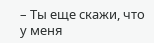– Ты еще скажи, что у меня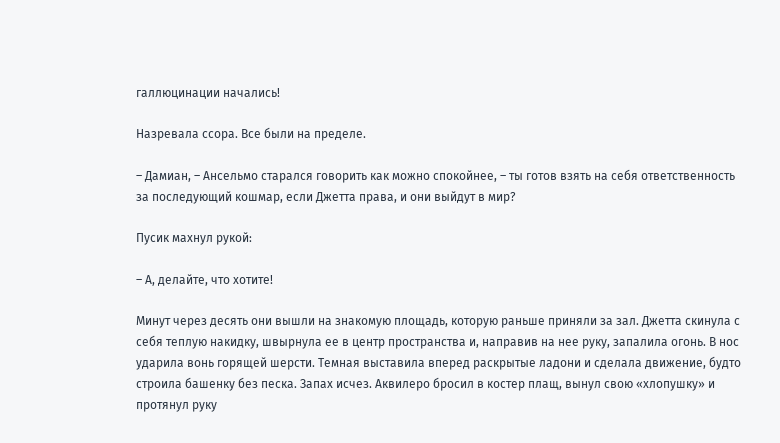галлюцинации начались!

Назревала ссора. Все были на пределе.

– Дамиан, – Ансельмо старался говорить как можно спокойнее, – ты готов взять на себя ответственность за последующий кошмар, если Джетта права, и они выйдут в мир?

Пусик махнул рукой:

– А, делайте, что хотите!

Минут через десять они вышли на знакомую площадь, которую раньше приняли за зал. Джетта скинула с себя теплую накидку, швырнула ее в центр пространства и, направив на нее руку, запалила огонь. В нос ударила вонь горящей шерсти. Темная выставила вперед раскрытые ладони и сделала движение, будто строила башенку без песка. Запах исчез. Аквилеро бросил в костер плащ, вынул свою «хлопушку» и протянул руку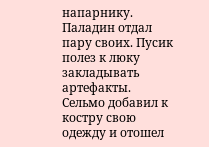напарнику. Паладин отдал пару своих. Пусик полез к люку закладывать артефакты. Сельмо добавил к костру свою одежду и отошел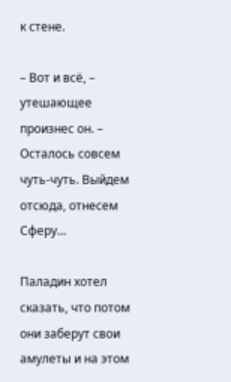к стене.

– Вот и всё, – утешающее произнес он. – Осталось совсем чуть-чуть. Выйдем отсюда, отнесем Сферу…

Паладин хотел сказать, что потом они заберут свои амулеты и на этом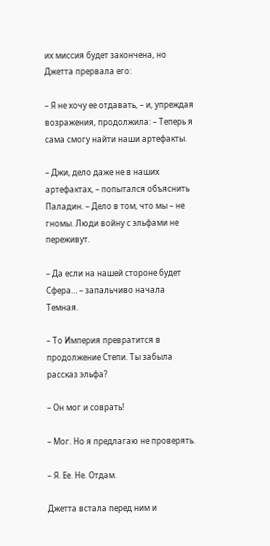их миссия будет закончена, но Джетта прервала его:

– Я не хочу ее отдавать, – и, упреждая возражения, продолжила: – Теперь я сама смогу найти наши артефакты.

– Джи, дело даже не в наших артефактах, – попытался объяснить Паладин. – Дело в том, что мы – не гномы. Люди войну с эльфами не переживут.

– Да если на нашей стороне будет Сфера… – запальчиво начала Темная.

– То Империя превратится в продолжение Степи. Ты забыла рассказ эльфа?

– Он мог и соврать!

– Мог. Но я предлагаю не проверять.

– Я. Ее. Не. Отдам.

Джетта встала перед ним и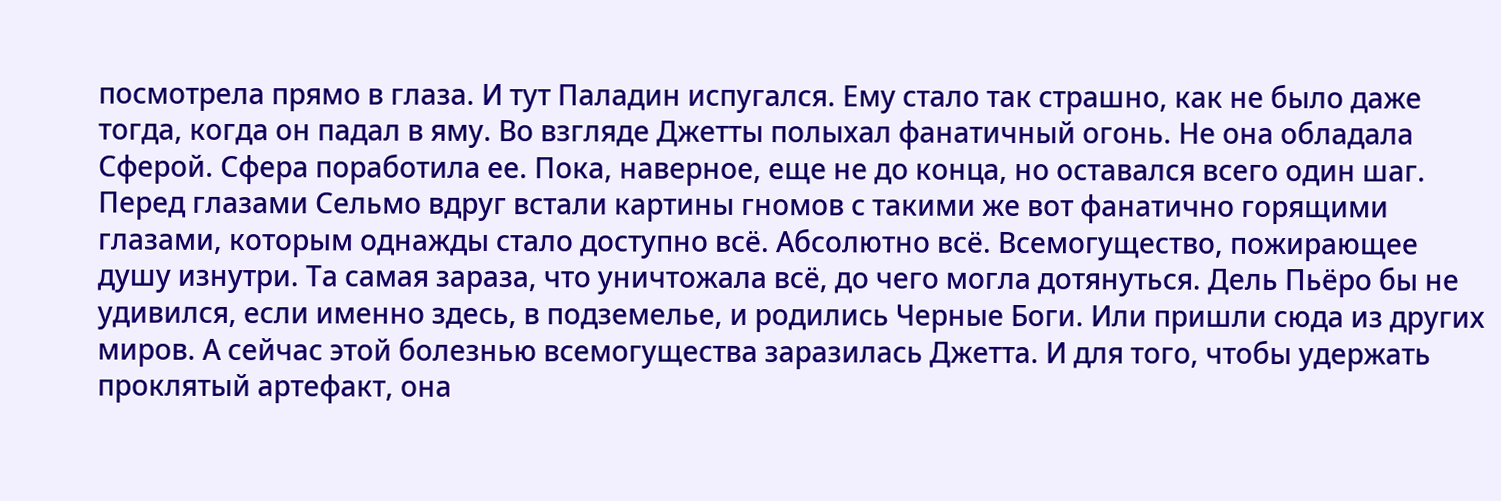посмотрела прямо в глаза. И тут Паладин испугался. Ему стало так страшно, как не было даже тогда, когда он падал в яму. Во взгляде Джетты полыхал фанатичный огонь. Не она обладала Сферой. Сфера поработила ее. Пока, наверное, еще не до конца, но оставался всего один шаг. Перед глазами Сельмо вдруг встали картины гномов с такими же вот фанатично горящими глазами, которым однажды стало доступно всё. Абсолютно всё. Всемогущество, пожирающее душу изнутри. Та самая зараза, что уничтожала всё, до чего могла дотянуться. Дель Пьёро бы не удивился, если именно здесь, в подземелье, и родились Черные Боги. Или пришли сюда из других миров. А сейчас этой болезнью всемогущества заразилась Джетта. И для того, чтобы удержать проклятый артефакт, она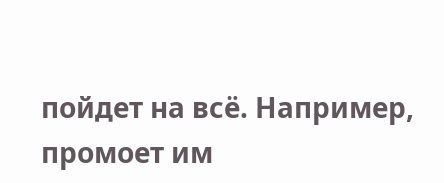пойдет на всё. Например, промоет им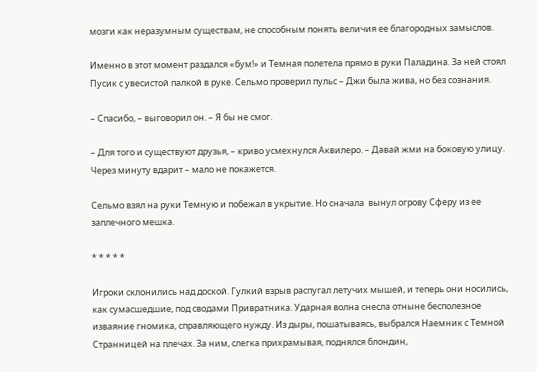мозги как неразумным существам, не способным понять величия ее благородных замыслов.

Именно в этот момент раздался «бум!» и Темная полетела прямо в руки Паладина. За ней стоял Пусик с увесистой палкой в руке. Сельмо проверил пульс – Джи была жива, но без сознания.

– Спасибо, – выговорил он. – Я бы не смог.

– Для того и существуют друзья, – криво усмехнулся Аквилеро. – Давай жми на боковую улицу. Через минуту вдарит – мало не покажется.

Сельмо взял на руки Темную и побежал в укрытие. Но сначала  вынул огрову Сферу из ее заплечного мешка.

* * * * *

Игроки склонились над доской. Гулкий взрыв распугал летучих мышей, и теперь они носились, как сумасшедшие, под сводами Привратника. Ударная волна снесла отныне бесполезное изваяние гномика, справляющего нужду. Из дыры, пошатываясь, выбрался Наемник с Темной Странницей на плечах. За ним, слегка прихрамывая, поднялся блондин,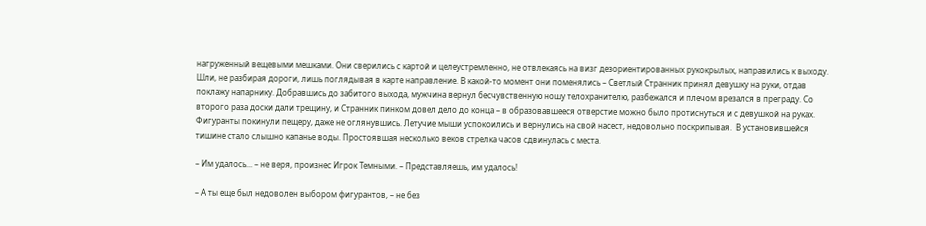нагруженный вещевыми мешками. Они сверились с картой и целеустремленно, не отвлекаясь на визг дезориентированных рукокрылых, направились к выходу. Шли, не разбирая дороги, лишь поглядывая в карте направление. В какой-то момент они поменялись – Светлый Странник принял девушку на руки, отдав поклажу напарнику. Добравшись до забитого выхода, мужчина вернул бесчувственную ношу телохранителю, разбежался и плечом врезался в преграду. Со второго раза доски дали трещину, и Странник пинком довел дело до конца – в образовавшееся отверстие можно было протиснуться и с девушкой на руках. Фигуранты покинули пещеру, даже не оглянувшись. Летучие мыши успокоились и вернулись на свой насест, недовольно поскрипывая.  В установившейся тишине стало слышно капанье воды. Простоявшая несколько веков стрелка часов сдвинулась с места.

– Им удалось... – не веря, произнес Игрок Темными. – Представляешь, им удалось!

– А ты еще был недоволен выбором фигурантов, – не без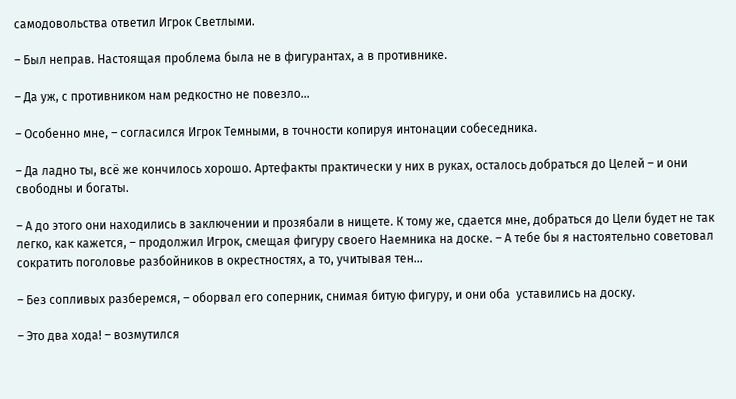самодовольства ответил Игрок Светлыми.

– Был неправ. Настоящая проблема была не в фигурантах, а в противнике.

– Да уж, с противником нам редкостно не повезло...

– Особенно мне, – согласился Игрок Темными, в точности копируя интонации собеседника.

– Да ладно ты, всё же кончилось хорошо. Артефакты практически у них в руках, осталось добраться до Целей – и они свободны и богаты.

– А до этого они находились в заключении и прозябали в нищете. К тому же, сдается мне, добраться до Цели будет не так легко, как кажется, – продолжил Игрок, смещая фигуру своего Наемника на доске. – А тебе бы я настоятельно советовал сократить поголовье разбойников в окрестностях, а то, учитывая тен...

– Без сопливых разберемся, – оборвал его соперник, снимая битую фигуру, и они оба  уставились на доску.

– Это два хода! – возмутился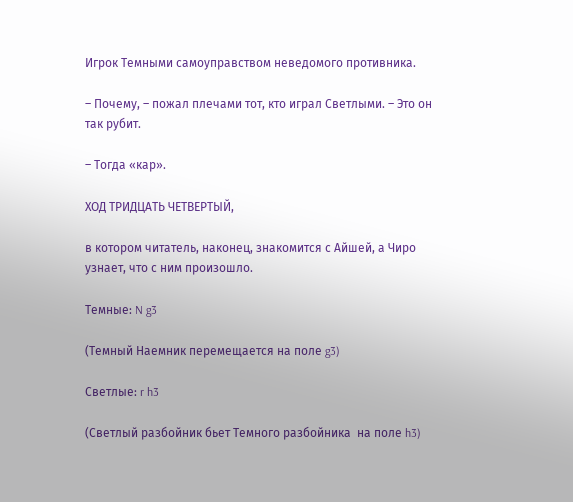Игрок Темными самоуправством неведомого противника.

– Почему, – пожал плечами тот, кто играл Светлыми. – Это он так рубит.

– Тогда «кар».

ХОД ТРИДЦАТЬ ЧЕТВЕРТЫЙ,

в котором читатель, наконец, знакомится с Айшей, а Чиро узнает, что с ним произошло.

Темные: N g3

(Темный Наемник перемещается на поле g3)

Светлые: r h3

(Светлый разбойник бьет Темного разбойника  на поле h3)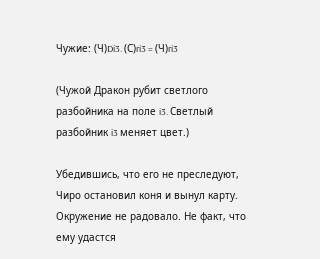Чужие: (Ч)Di3. (С)ri3 = (Ч)ri3

(Чужой Дракон рубит светлого разбойника на поле i3. Светлый разбойник i3 меняет цвет.)

Убедившись, что его не преследуют, Чиро остановил коня и вынул карту. Окружение не радовало. Не факт, что ему удастся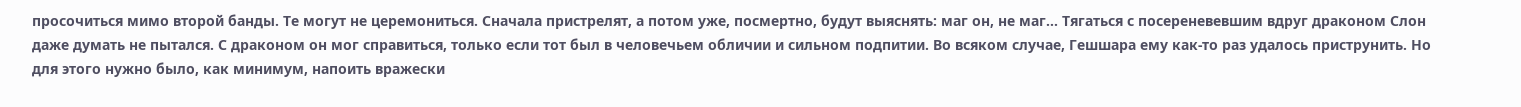просочиться мимо второй банды. Те могут не церемониться. Сначала пристрелят, а потом уже, посмертно, будут выяснять: маг он, не маг... Тягаться с посереневевшим вдруг драконом Слон даже думать не пытался. С драконом он мог справиться, только если тот был в человечьем обличии и сильном подпитии. Во всяком случае, Гешшара ему как-то раз удалось приструнить. Но для этого нужно было, как минимум, напоить вражески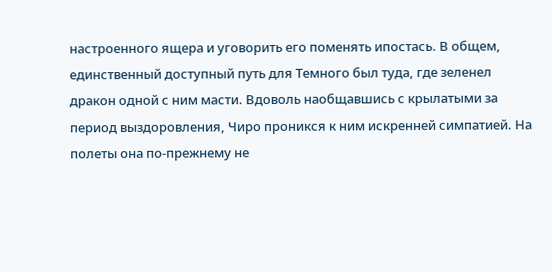настроенного ящера и уговорить его поменять ипостась. В общем, единственный доступный путь для Темного был туда, где зеленел дракон одной с ним масти. Вдоволь наобщавшись с крылатыми за период выздоровления, Чиро проникся к ним искренней симпатией. На полеты она по-прежнему не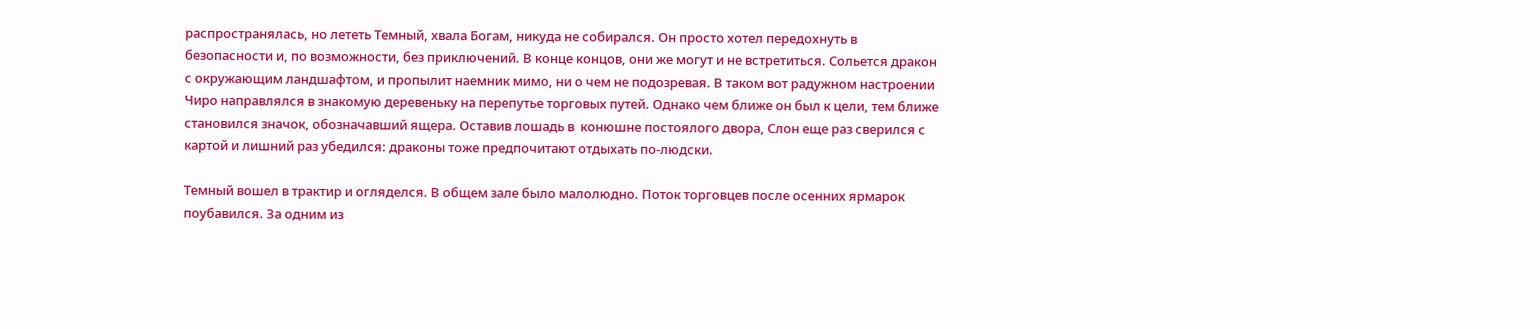распространялась, но лететь Темный, хвала Богам, никуда не собирался. Он просто хотел передохнуть в безопасности и, по возможности, без приключений. В конце концов, они же могут и не встретиться. Сольется дракон с окружающим ландшафтом, и пропылит наемник мимо, ни о чем не подозревая. В таком вот радужном настроении Чиро направлялся в знакомую деревеньку на перепутье торговых путей. Однако чем ближе он был к цели, тем ближе становился значок, обозначавший ящера. Оставив лошадь в  конюшне постоялого двора, Слон еще раз сверился с картой и лишний раз убедился: драконы тоже предпочитают отдыхать по-людски.

Темный вошел в трактир и огляделся. В общем зале было малолюдно. Поток торговцев после осенних ярмарок поубавился. За одним из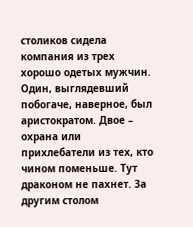столиков сидела компания из трех хорошо одетых мужчин. Один, выглядевший побогаче, наверное, был аристократом. Двое – охрана или прихлебатели из тех, кто чином поменьше. Тут драконом не пахнет. За другим столом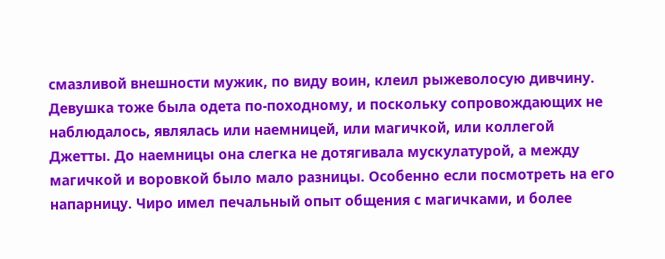смазливой внешности мужик, по виду воин, клеил рыжеволосую дивчину. Девушка тоже была одета по-походному, и поскольку сопровождающих не наблюдалось, являлась или наемницей, или магичкой, или коллегой Джетты. До наемницы она слегка не дотягивала мускулатурой, а между магичкой и воровкой было мало разницы. Особенно если посмотреть на его напарницу. Чиро имел печальный опыт общения с магичками, и более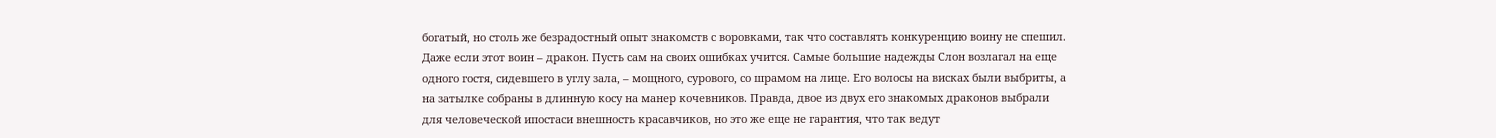богатый, но столь же безрадостный опыт знакомств с воровками, так что составлять конкуренцию воину не спешил. Даже если этот воин – дракон. Пусть сам на своих ошибках учится. Самые большие надежды Слон возлагал на еще одного гостя, сидевшего в углу зала, – мощного, сурового, со шрамом на лице. Его волосы на висках были выбриты, а на затылке собраны в длинную косу на манер кочевников. Правда, двое из двух его знакомых драконов выбрали для человеческой ипостаси внешность красавчиков, но это же еще не гарантия, что так ведут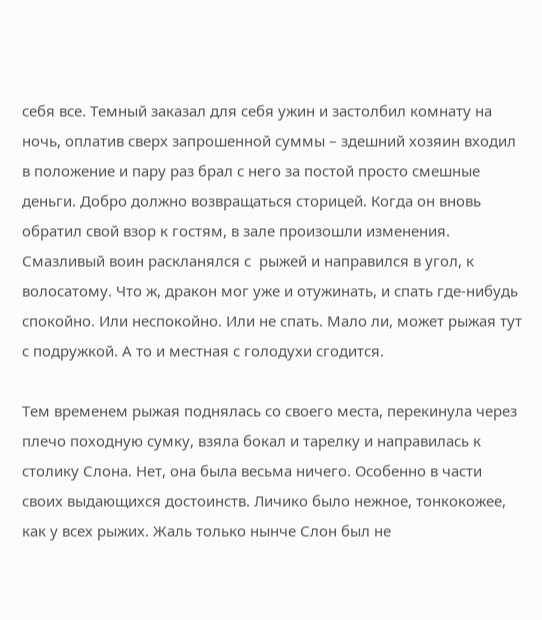себя все. Темный заказал для себя ужин и застолбил комнату на ночь, оплатив сверх запрошенной суммы – здешний хозяин входил в положение и пару раз брал с него за постой просто смешные деньги. Добро должно возвращаться сторицей. Когда он вновь обратил свой взор к гостям, в зале произошли изменения. Смазливый воин раскланялся с  рыжей и направился в угол, к волосатому. Что ж, дракон мог уже и отужинать, и спать где-нибудь спокойно. Или неспокойно. Или не спать. Мало ли, может рыжая тут с подружкой. А то и местная с голодухи сгодится.

Тем временем рыжая поднялась со своего места, перекинула через плечо походную сумку, взяла бокал и тарелку и направилась к столику Слона. Нет, она была весьма ничего. Особенно в части своих выдающихся достоинств. Личико было нежное, тонкокожее, как у всех рыжих. Жаль только нынче Слон был не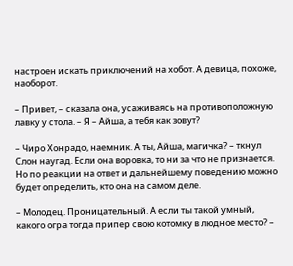настроен искать приключений на хобот. А девица, похоже, наоборот.

– Привет, – сказала она, усаживаясь на противоположную лавку у стола. – Я – Айша, а тебя как зовут?

– Чиро Хонрадо, наемник. А ты, Айша, магичка? – ткнул Слон наугад. Если она воровка, то ни за что не признается. Но по реакции на ответ и дальнейшему поведению можно будет определить, кто она на самом деле.

– Молодец. Проницательный. А если ты такой умный, какого огра тогда припер свою котомку в людное место? –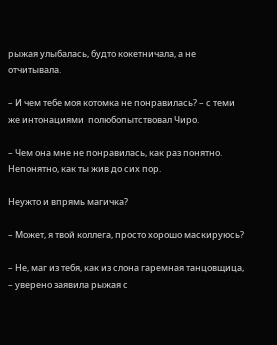рыжая улыбалась, будто кокетничала, а не отчитывала.

– И чем тебе моя котомка не понравилась? – с теми же интонациями  полюбопытствовал Чиро.

– Чем она мне не понравилась, как раз понятно. Непонятно, как ты жив до сих пор.

Неужто и впрямь магичка?

– Может, я твой коллега, просто хорошо маскируюсь?

– Не, маг из тебя, как из слона гаремная танцовщица, – уверено заявила рыжая с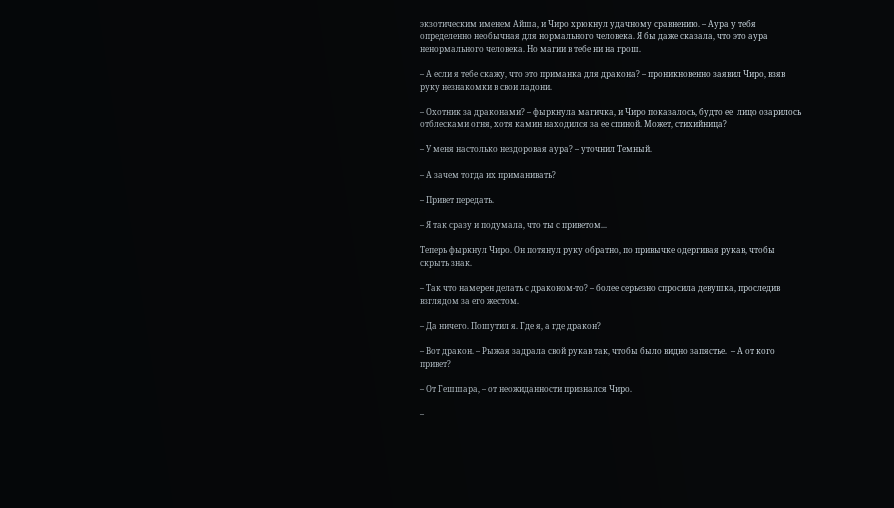экзотическим именем Айша, и Чиро хрюкнул удачному сравнению. – Аура у тебя определенно необычная для нормального человека. Я бы даже сказала, что это аура ненормального человека. Но магии в тебе ни на грош.

– А если я тебе скажу, что это приманка для дракона? – проникновенно заявил Чиро, взяв руку незнакомки в свои ладони.

– Охотник за драконами? – фыркнула магичка, и Чиро показалось, будто ее  лицо озарилось отблесками огня, хотя камин находился за ее спиной. Может, стихийница?

– У меня настолько нездоровая аура? – уточнил Темный.

– А зачем тогда их приманивать?

– Привет передать.

– Я так сразу и подумала, что ты с приветом...

Теперь фыркнул Чиро. Он потянул руку обратно, по привычке одергивая рукав, чтобы скрыть знак.

– Так что намерен делать с драконом-то? – более серьезно спросила девушка, проследив взглядом за его жестом.

– Да ничего. Пошутил я. Где я, а где дракон?

– Вот дракон. – Рыжая задрала свой рукав так, чтобы было видно запястье.  – А от кого привет?

– От Гешшара, – от неожиданности признался Чиро.

–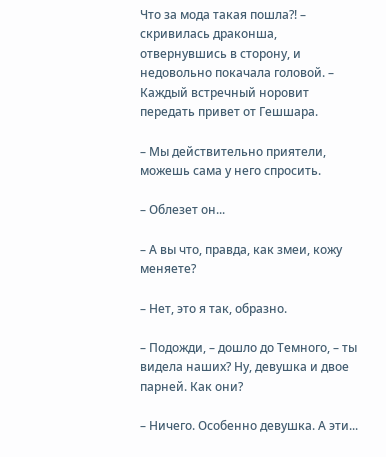Что за мода такая пошла?! – скривилась драконша, отвернувшись в сторону, и недовольно покачала головой. – Каждый встречный норовит передать привет от Гешшара.

– Мы действительно приятели, можешь сама у него спросить.

– Облезет он...

– А вы что, правда, как змеи, кожу меняете?

– Нет, это я так, образно.

– Подожди, – дошло до Темного, – ты видела наших? Ну, девушка и двое парней. Как они?

– Ничего. Особенно девушка. А эти...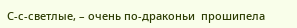С-с-светлые, – очень по-драконьи  прошипела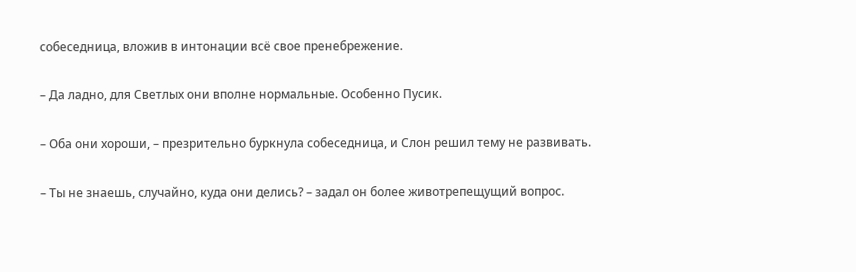собеседница, вложив в интонации всё свое пренебрежение.

– Да ладно, для Светлых они вполне нормальные. Особенно Пусик.

– Оба они хороши, – презрительно буркнула собеседница, и Слон решил тему не развивать.

– Ты не знаешь, случайно, куда они делись? – задал он более животрепещущий вопрос.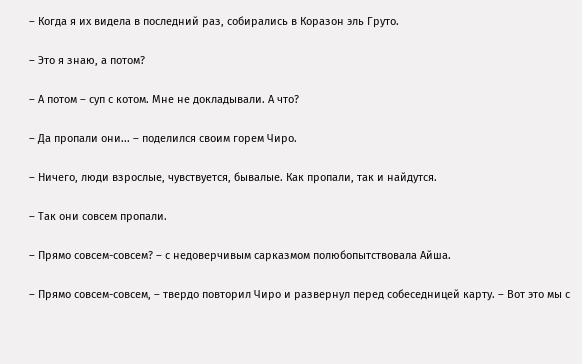– Когда я их видела в последний раз, собирались в Коразон эль Груто.

– Это я знаю, а потом?

– А потом – суп с котом. Мне не докладывали. А что?

– Да пропали они... – поделился своим горем Чиро.

– Ничего, люди взрослые, чувствуется, бывалые. Как пропали, так и найдутся.

– Так они совсем пропали.

– Прямо совсем-совсем? – с недоверчивым сарказмом полюбопытствовала Айша.

– Прямо совсем-совсем, – твердо повторил Чиро и развернул перед собеседницей карту. – Вот это мы с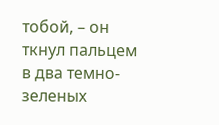тобой, – он ткнул пальцем в два темно-зеленых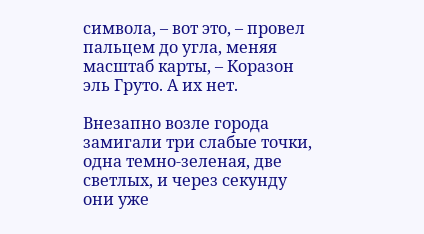символа, – вот это, – провел пальцем до угла, меняя масштаб карты, – Коразон эль Груто. А их нет.

Внезапно возле города замигали три слабые точки, одна темно-зеленая, две светлых, и через секунду они уже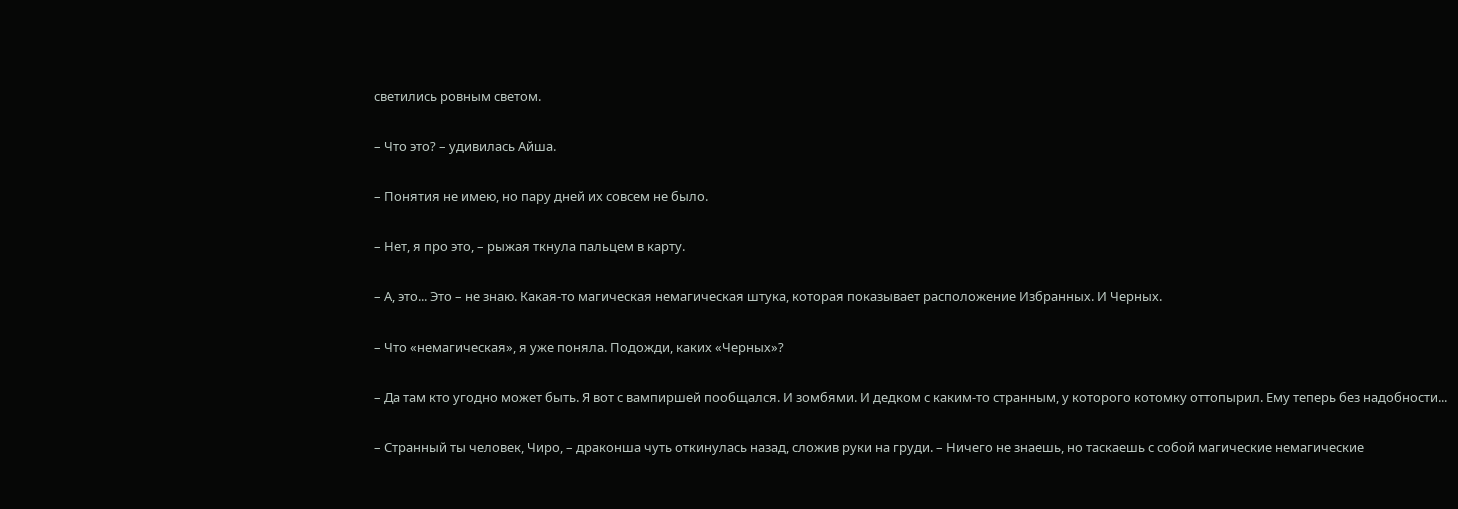светились ровным светом.

– Что это? – удивилась Айша.

– Понятия не имею, но пару дней их совсем не было.

– Нет, я про это, – рыжая ткнула пальцем в карту.

– А, это... Это – не знаю. Какая-то магическая немагическая штука, которая показывает расположение Избранных. И Черных.

– Что «немагическая», я уже поняла. Подожди, каких «Черных»?

– Да там кто угодно может быть. Я вот с вампиршей пообщался. И зомбями. И дедком с каким-то странным, у которого котомку оттопырил. Ему теперь без надобности...

– Странный ты человек, Чиро, – драконша чуть откинулась назад, сложив руки на груди. – Ничего не знаешь, но таскаешь с собой магические немагические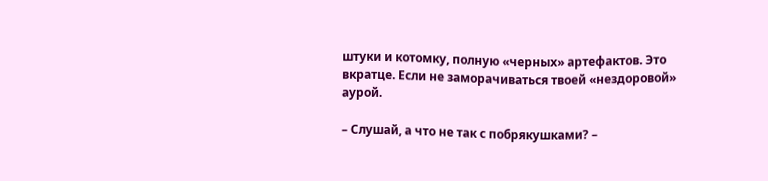штуки и котомку, полную «черных» артефактов. Это вкратце. Если не заморачиваться твоей «нездоровой» аурой.

– Слушай, а что не так с побрякушками? –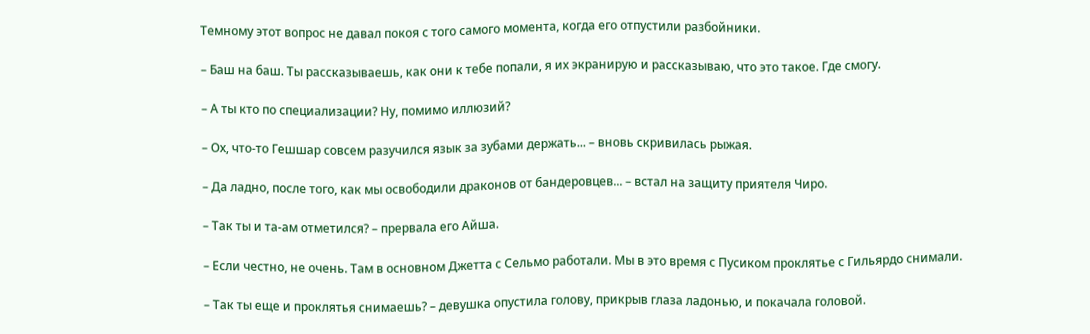Темному этот вопрос не давал покоя с того самого момента, когда его отпустили разбойники.

– Баш на баш. Ты рассказываешь, как они к тебе попали, я их экранирую и рассказываю, что это такое. Где смогу.

– А ты кто по специализации? Ну, помимо иллюзий?

– Ох, что-то Гешшар совсем разучился язык за зубами держать... – вновь скривилась рыжая.

– Да ладно, после того, как мы освободили драконов от бандеровцев... – встал на защиту приятеля Чиро.

– Так ты и та-ам отметился? – прервала его Айша.

– Если честно, не очень. Там в основном Джетта с Сельмо работали. Мы в это время с Пусиком проклятье с Гильярдо снимали.

– Так ты еще и проклятья снимаешь? – девушка опустила голову, прикрыв глаза ладонью, и покачала головой.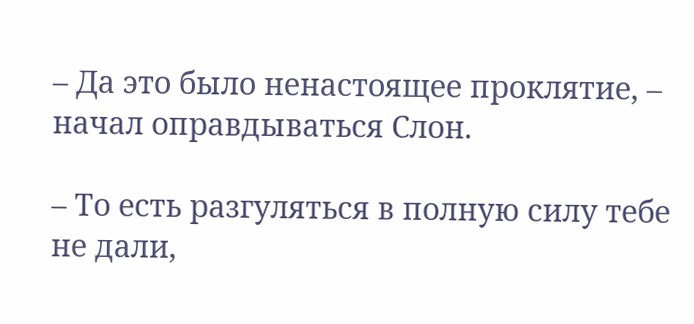– Да это было ненастоящее проклятие, – начал оправдываться Слон.

– То есть разгуляться в полную силу тебе не дали,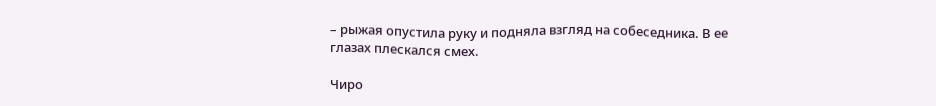– рыжая опустила руку и подняла взгляд на собеседника. В ее глазах плескался смех.

Чиро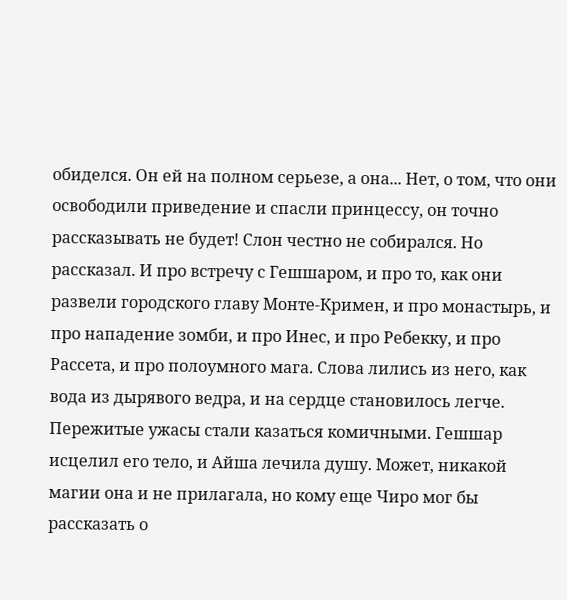обиделся. Он ей на полном серьезе, а она... Нет, о том, что они освободили приведение и спасли принцессу, он точно рассказывать не будет! Слон честно не собирался. Но рассказал. И про встречу с Гешшаром, и про то, как они развели городского главу Монте-Кримен, и про монастырь, и про нападение зомби, и про Инес, и про Ребекку, и про Рассета, и про полоумного мага. Слова лились из него, как вода из дырявого ведра, и на сердце становилось легче. Пережитые ужасы стали казаться комичными. Гешшар исцелил его тело, и Айша лечила душу. Может, никакой магии она и не прилагала, но кому еще Чиро мог бы рассказать о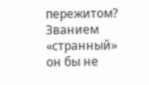пережитом? Званием «странный» он бы не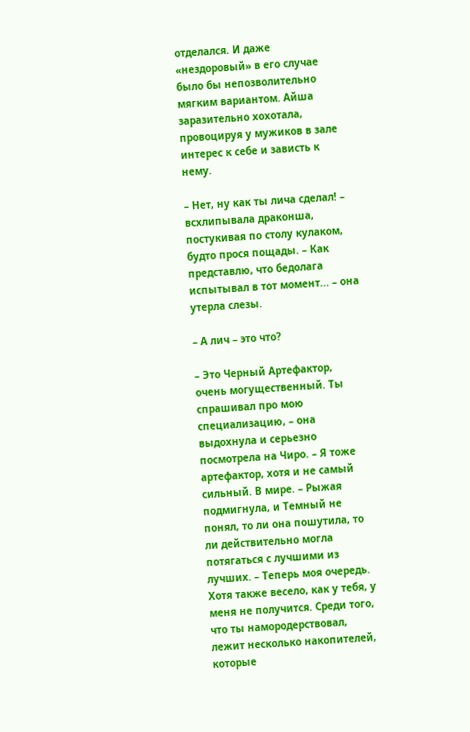отделался. И даже «нездоровый» в его случае было бы непозволительно мягким вариантом. Айша заразительно хохотала, провоцируя у мужиков в зале интерес к себе и зависть к нему.

– Нет, ну как ты лича сделал! – всхлипывала драконша, постукивая по столу кулаком, будто прося пощады. – Как представлю, что бедолага испытывал в тот момент... – она утерла слезы.

– А лич – это что?

– Это Черный Артефактор, очень могущественный. Ты спрашивал про мою специализацию, – она выдохнула и серьезно посмотрела на Чиро. – Я тоже артефактор, хотя и не самый сильный. В мире. – Рыжая подмигнула, и Темный не понял, то ли она пошутила, то ли действительно могла потягаться с лучшими из лучших. – Теперь моя очередь. Хотя также весело, как у тебя, у меня не получится. Среди того, что ты намородерствовал, лежит несколько накопителей, которые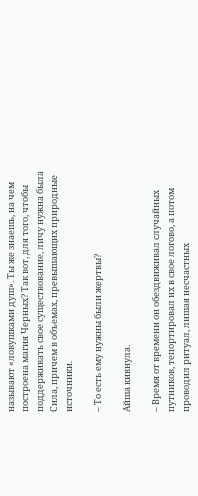называют «ловушками душ». Ты же знаешь, на чем построена магия Черных? Так вот, для того, чтобы поддерживать свое существование, личу нужна была Сила, причем в объемах, превышающих природные источники.

– То есть ему нужны были жертвы?

Айша кивнула.

– Время от времени он обездвиживал случайных путников, тепортировал их в свое логово, а потом проводил ритуал, лишая несчастных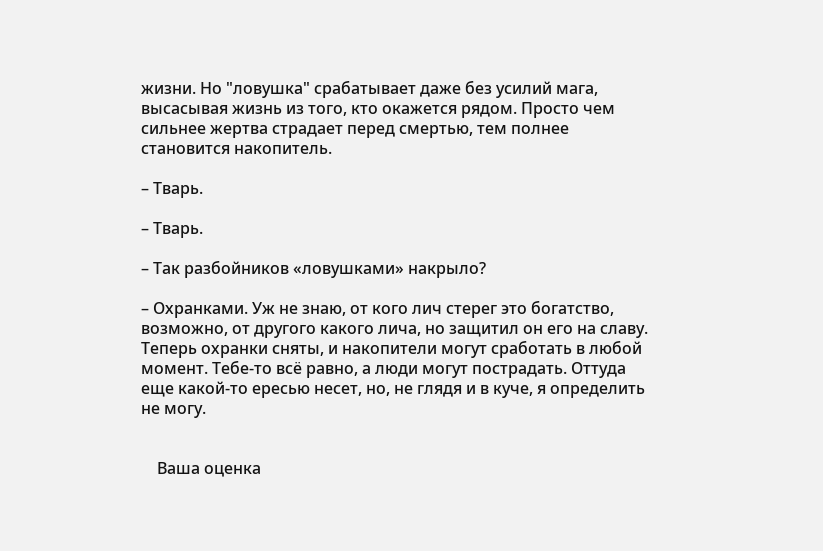жизни. Но "ловушка" срабатывает даже без усилий мага, высасывая жизнь из того, кто окажется рядом. Просто чем сильнее жертва страдает перед смертью, тем полнее становится накопитель.

– Тварь.

– Тварь.

– Так разбойников «ловушками» накрыло?

– Охранками. Уж не знаю, от кого лич стерег это богатство, возможно, от другого какого лича, но защитил он его на славу. Теперь охранки сняты, и накопители могут сработать в любой момент. Тебе-то всё равно, а люди могут пострадать. Оттуда еще какой-то ересью несет, но, не глядя и в куче, я определить не могу.


    Ваша оценка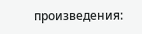произведения: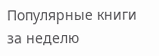Популярные книги за неделю